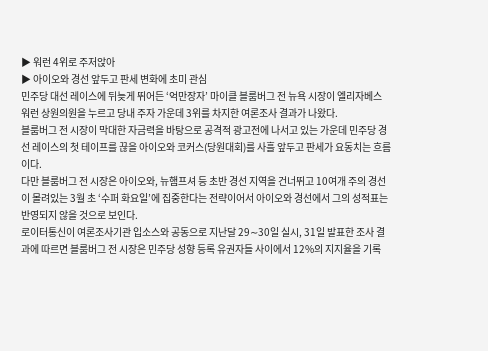▶ 워런 4위로 주저앉아
▶ 아이오와 경선 앞두고 판세 변화에 초미 관심
민주당 대선 레이스에 뒤늦게 뛰어든 ‘억만장자’ 마이클 블룸버그 전 뉴욕 시장이 엘리자베스 워런 상원의원을 누르고 당내 주자 가운데 3위를 차지한 여론조사 결과가 나왔다.
블룸버그 전 시장이 막대한 자금력을 바탕으로 공격적 광고전에 나서고 있는 가운데 민주당 경선 레이스의 첫 테이프를 끊을 아이오와 코커스(당원대회)를 사흘 앞두고 판세가 요동치는 흐름이다.
다만 블룸버그 전 시장은 아이오와, 뉴햄프셔 등 초반 경선 지역을 건너뛰고 10여개 주의 경선이 몰려있는 3월 초 ‘수퍼 화요일’에 집중한다는 전략이어서 아이오와 경선에서 그의 성적표는 반영되지 않을 것으로 보인다.
로이터통신이 여론조사기관 입소스와 공동으로 지난달 29∼30일 실시, 31일 발표한 조사 결과에 따르면 블룸버그 전 시장은 민주당 성향 등록 유권자들 사이에서 12%의 지지율을 기록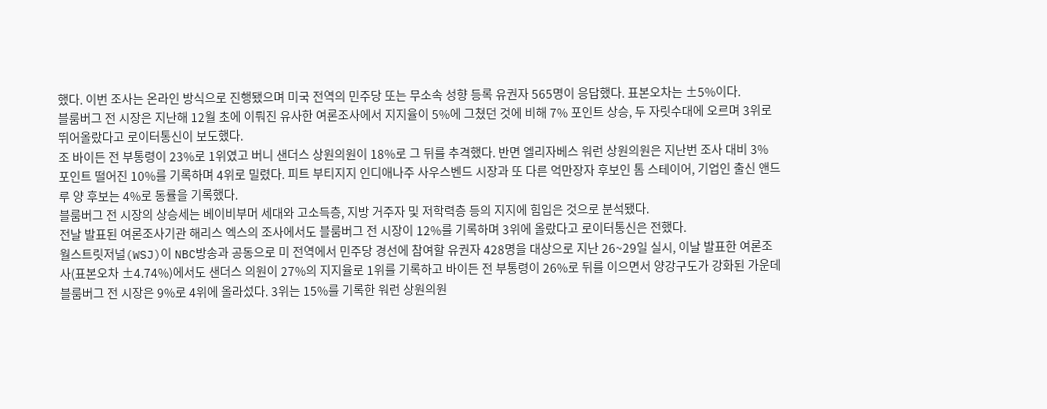했다. 이번 조사는 온라인 방식으로 진행됐으며 미국 전역의 민주당 또는 무소속 성향 등록 유권자 565명이 응답했다. 표본오차는 ±5%이다.
블룸버그 전 시장은 지난해 12월 초에 이뤄진 유사한 여론조사에서 지지율이 5%에 그쳤던 것에 비해 7% 포인트 상승, 두 자릿수대에 오르며 3위로 뛰어올랐다고 로이터통신이 보도했다.
조 바이든 전 부통령이 23%로 1위였고 버니 샌더스 상원의원이 18%로 그 뒤를 추격했다. 반면 엘리자베스 워런 상원의원은 지난번 조사 대비 3% 포인트 떨어진 10%를 기록하며 4위로 밀렸다. 피트 부티지지 인디애나주 사우스벤드 시장과 또 다른 억만장자 후보인 톰 스테이어, 기업인 출신 앤드루 양 후보는 4%로 동률을 기록했다.
블룸버그 전 시장의 상승세는 베이비부머 세대와 고소득층, 지방 거주자 및 저학력층 등의 지지에 힘입은 것으로 분석됐다.
전날 발표된 여론조사기관 해리스 엑스의 조사에서도 블룸버그 전 시장이 12%를 기록하며 3위에 올랐다고 로이터통신은 전했다.
월스트릿저널(WSJ)이 NBC방송과 공동으로 미 전역에서 민주당 경선에 참여할 유권자 428명을 대상으로 지난 26~29일 실시, 이날 발표한 여론조사(표본오차 ±4.74%)에서도 샌더스 의원이 27%의 지지율로 1위를 기록하고 바이든 전 부통령이 26%로 뒤를 이으면서 양강구도가 강화된 가운데 블룸버그 전 시장은 9%로 4위에 올라섰다. 3위는 15%를 기록한 워런 상원의원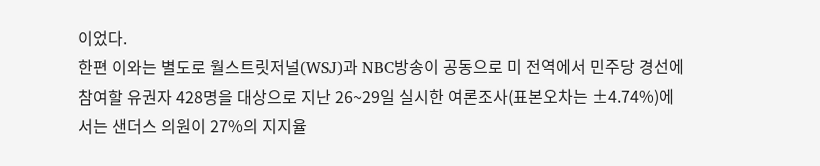이었다.
한편 이와는 별도로 월스트릿저널(WSJ)과 NBC방송이 공동으로 미 전역에서 민주당 경선에 참여할 유권자 428명을 대상으로 지난 26~29일 실시한 여론조사(표본오차는 ±4.74%)에서는 샌더스 의원이 27%의 지지율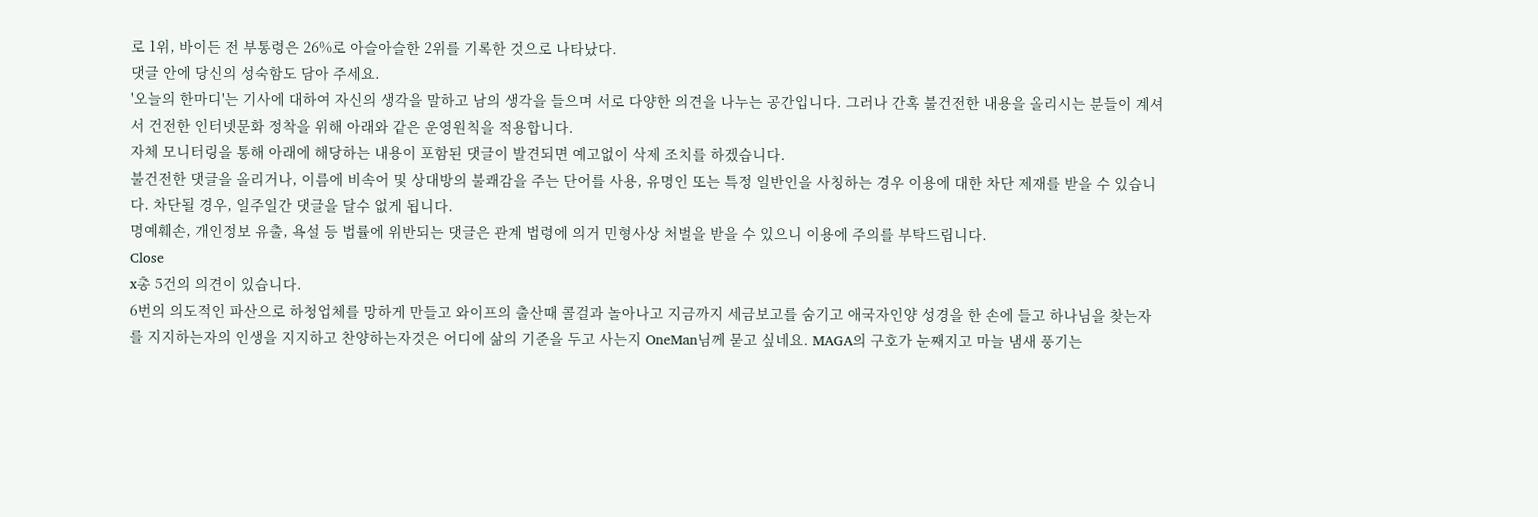로 1위, 바이든 전 부통령은 26%로 아슬아슬한 2위를 기록한 것으로 나타났다.
댓글 안에 당신의 성숙함도 담아 주세요.
'오늘의 한마디'는 기사에 대하여 자신의 생각을 말하고 남의 생각을 들으며 서로 다양한 의견을 나누는 공간입니다. 그러나 간혹 불건전한 내용을 올리시는 분들이 계셔서 건전한 인터넷문화 정착을 위해 아래와 같은 운영원칙을 적용합니다.
자체 모니터링을 통해 아래에 해당하는 내용이 포함된 댓글이 발견되면 예고없이 삭제 조치를 하겠습니다.
불건전한 댓글을 올리거나, 이름에 비속어 및 상대방의 불쾌감을 주는 단어를 사용, 유명인 또는 특정 일반인을 사칭하는 경우 이용에 대한 차단 제재를 받을 수 있습니다. 차단될 경우, 일주일간 댓글을 달수 없게 됩니다.
명예훼손, 개인정보 유출, 욕설 등 법률에 위반되는 댓글은 관계 법령에 의거 민형사상 처벌을 받을 수 있으니 이용에 주의를 부탁드립니다.
Close
x총 5건의 의견이 있습니다.
6번의 의도적인 파산으로 하청업체를 망하게 만들고 와이프의 출산때 콜걸과 놀아나고 지금까지 세금보고를 숨기고 애국자인양 성경을 한 손에 들고 하나님을 찾는자를 지지하는자의 인생을 지지하고 찬양하는자것은 어디에 삶의 기준을 두고 사는지 OneMan님께 묻고 싶네요. MAGA의 구호가 눈째지고 마늘 냄새 풍기는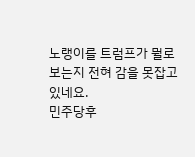노랭이를 트럼프가 뭘로 보는지 전혀 감을 못잡고 있네요.
민주당후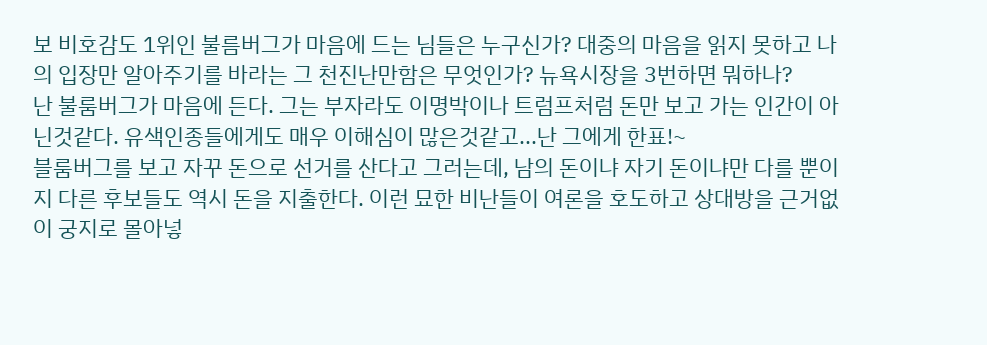보 비호감도 1위인 불름버그가 마음에 드는 님들은 누구신가? 대중의 마음을 읽지 못하고 나의 입장만 알아주기를 바라는 그 천진난만함은 무엇인가? 뉴욕시장을 3번하면 뭐하나?
난 불룸버그가 마음에 든다. 그는 부자라도 이명박이나 트럼프처럼 돈만 보고 가는 인간이 아닌것같다. 유색인종들에게도 매우 이해심이 많은것같고...난 그에게 한표!~
블룸버그를 보고 자꾸 돈으로 선거를 산다고 그러는데, 남의 돈이냐 자기 돈이냐만 다를 뿐이지 다른 후보들도 역시 돈을 지출한다. 이런 묘한 비난들이 여론을 호도하고 상대방을 근거없이 궁지로 몰아넣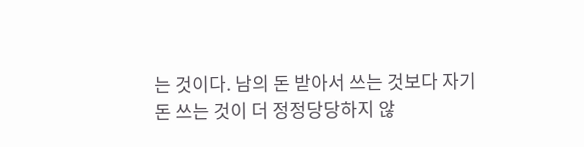는 것이다. 남의 돈 받아서 쓰는 것보다 자기 돈 쓰는 것이 더 정정당당하지 않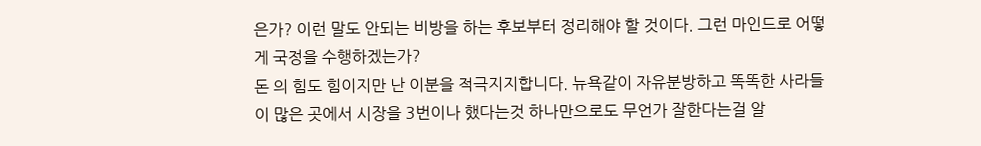은가? 이런 말도 안되는 비방을 하는 후보부터 정리해야 할 것이다. 그런 마인드로 어떻게 국정을 수행하겠는가?
돈 의 힘도 힘이지만 난 이분을 적극지지합니다. 뉴욕같이 자유분방하고 똑똑한 사라들이 많은 곳에서 시장을 3번이나 했다는것 하나만으로도 무언가 잘한다는걸 알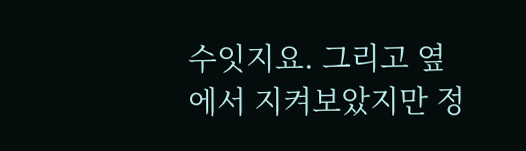수잇지요. 그리고 옆에서 지켜보았지만 정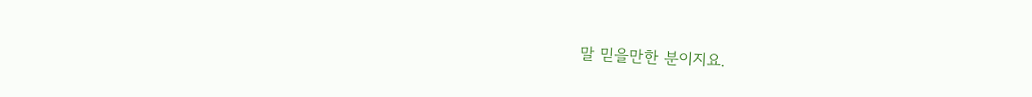말 믿을만한 분이지요.